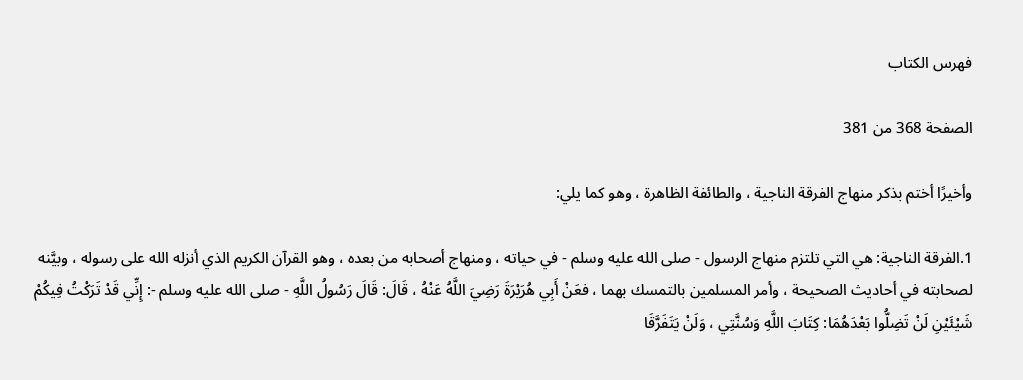فهرس الكتاب

الصفحة 368 من 381

وأخيرًا أختم بذكر منهاج الفرقة الناجية ، والطائفة الظاهرة ، وهو كما يلي:

1.الفرقة الناجية: هي التي تلتزم منهاج الرسول - صلى الله عليه وسلم - في حياته ، ومنهاج أصحابه من بعده ، وهو القرآن الكريم الذي أنزله الله على رسوله ، وبيَّنه لصحابته في أحاديث الصحيحة ، وأمر المسلمين بالتمسك بهما ، فعَنْ أَبِي هُرَيْرَةَ رَضِيَ اللَّهُ عَنْهُ ، قَالَ: قَالَ رَسُولُ اللَّهِ - صلى الله عليه وسلم -: إِنِّي قَدْ تَرَكْتُ فِيكُمْ شَيْئَيْنِ لَنْ تَضِلُّوا بَعْدَهُمَا: كِتَابَ اللَّهِ وَسُنَّتِي ، وَلَنْ يَتَفَرَّقَا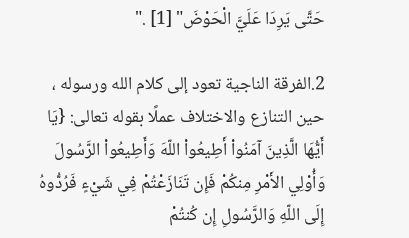حَتَّى يَرِدَا عَلَيَّ الْحَوْضَ" [1] ."

2.الفرقة الناجية تعود إلى كلام الله ورسوله ، حين التنازع والاختلاف عملًا بقوله تعالى: {يَا أَيُّهَا الَّذِينَ آمَنُواْ أَطِيعُواْ اللّهَ وَأَطِيعُواْ الرَّسُولَ وَأُوْلِي الأَمْرِ مِنكُمْ فَإِن تَنَازَعْتُمْ فِي شَيْءٍ فَرُدُّوهُ إِلَى اللّهِ وَالرَّسُولِ إِن كُنتُمْ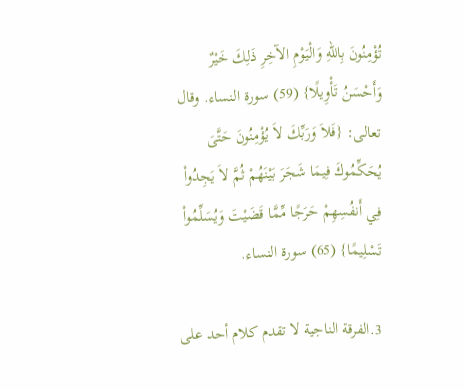تُؤْمِنُونَ بِاللّهِ وَالْيَوْمِ الآخِرِ ذَلِكَ خَيْرٌ وَأَحْسَنُ تَأْوِيلًا} (59) سورة النساء. وقال تعالى: {فَلاَ وَرَبِّكَ لاَ يُؤْمِنُونَ حَتَّىَ يُحَكِّمُوكَ فِيمَا شَجَرَ بَيْنَهُمْ ثُمَّ لاَ يَجِدُواْ فِي أَنفُسِهِمْ حَرَجًا مِّمَّا قَضَيْتَ وَيُسَلِّمُواْ تَسْلِيمًا} (65) سورة النساء.

3.الفرقة الناجية لا تقدم كلام أحد على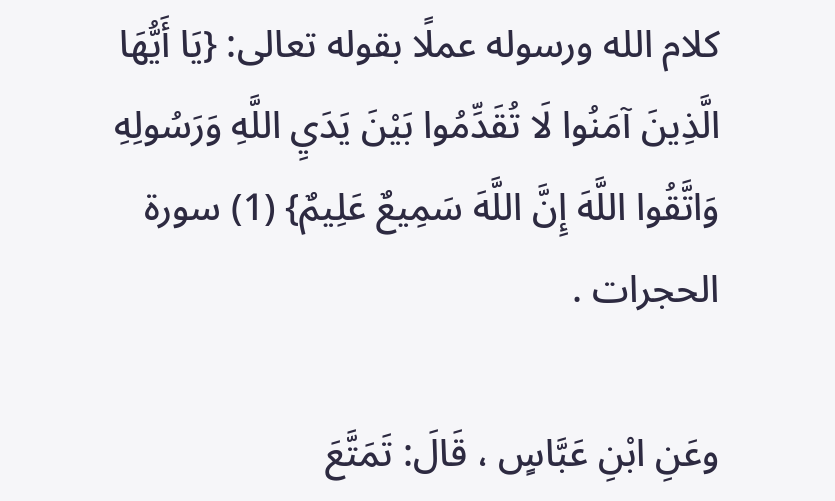كلام الله ورسوله عملًا بقوله تعالى: {يَا أَيُّهَا الَّذِينَ آمَنُوا لَا تُقَدِّمُوا بَيْنَ يَدَيِ اللَّهِ وَرَسُولِهِ وَاتَّقُوا اللَّهَ إِنَّ اللَّهَ سَمِيعٌ عَلِيمٌ} (1) سورة الحجرات .

وعَنِ ابْنِ عَبَّاسٍ ، قَالَ: تَمَتَّعَ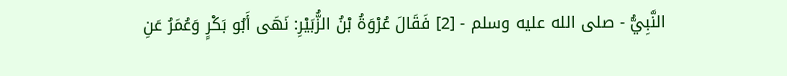النَّبِيُّ - صلى الله عليه وسلم - [2] فَقَالَ عُرْوَةُ بْنُ الزُّبَيْرِ: نَهَى أَبُو بَكْرٍ وَعُمَرُ عَنِ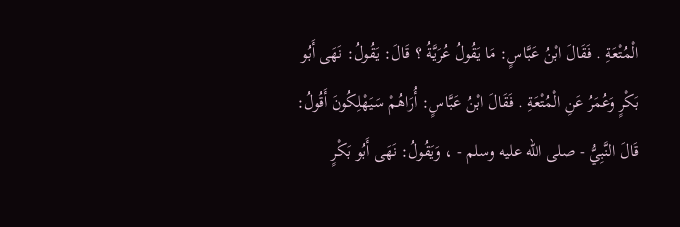الْمُتْعَةِ . فَقَالَ ابْنُ عَبَّاسٍ: مَا يَقُولُ عُرَيَّةُ ؟ قَالَ: يَقُولُ: نَهَى أَبُو بَكْرٍ وَعُمَرُ عَنِ الْمُتْعَةِ . فَقَالَ ابْنُ عَبَّاسٍ: أُرَاهُمْ سَيَهْلِكُونَ أَقُولُ: قَالَ النَّبِيُّ - صلى الله عليه وسلم - ، وَيَقُولُ: نَهَى أَبُو بَكْرٍ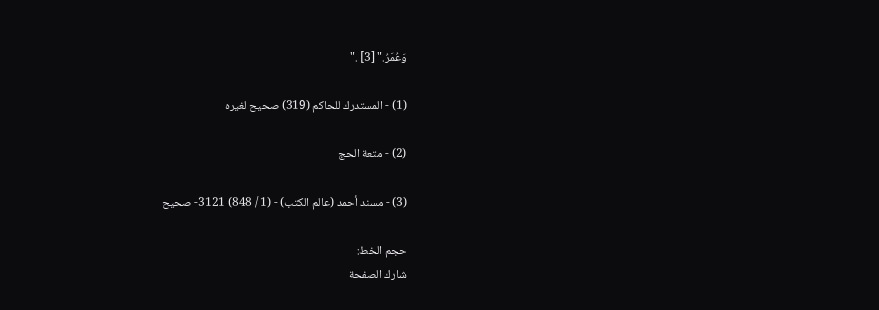وَعُمَرُ." [3] ."

(1) - المستدرك للحاكم (319) صحيح لغيره

(2) - متعة الحج

(3) - مسند أحمد (عالم الكتب) - (1 / 848) 3121- صحيح

حجم الخط:
شارك الصفحة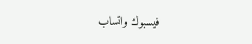فيسبوك واتساب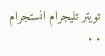تويتر تليجرام انستجرام
. .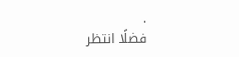.
فضلًا انتظر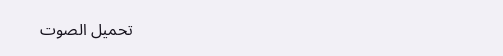تحميل الصوت